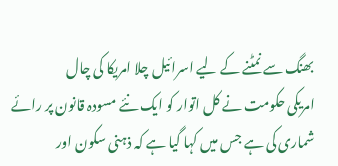بھنگ سے نمٹنے کے لیے اسرائیل چلا امریکا کی چال
امریکی حکومت نے کل اتوار کو ایک نئے مسودہ قانون پر رائے شماری کی ہے جس میں کہا گیا ہے کہ ذہنی سکون اور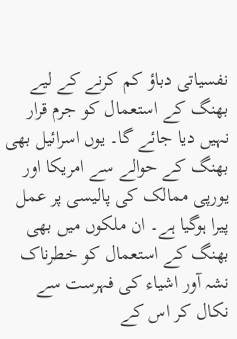نفسیاتی دباؤ کم کرنے کے لیے بھنگ کے استعمال کو جرم قرار نہیں دیا جائے گا۔ یوں اسرائیل بھی بھنگ کے حوالے سے امریکا اور یورپی ممالک کی پالیسی پر عمل پیرا ہوگیا ہے۔ ان ملکوں میں بھی بھنگ کے استعمال کو خطرناک نشہ آور اشیاء کی فہرست سے نکال کر اس کے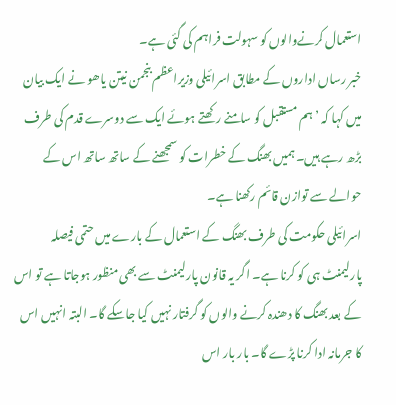استعمال کرنےوالوں کو سہولت فراہم کی گئی ہے۔
خبر رساں اداروں کے مطابق اسرائیلی وزیراعظم بنجمن نیتن یاھو نے ایک بیان میں کہا کہ ’ہم مستقبل کو سامنے رکھتے ہوئے ایک سے دوسرے قدم کی طرف بڑھ رہے ہیں۔ ہمیں بھنگ کے خطرات کو سمجھنے کے ساتھ ساتھ اس کے حوالے سے توازن قائم رکھنا ہے۔
اسرائیلی حکومت کی طرف بھنگ کے استعمال کے بارے میں حتمی فیصلہ پارلیمنٹ ہی کو کرنا ہے۔ اگر یہ قانون پارلیمنٹ سے بھی منظور ہوجاتا ہے تو اس کے بعد بھنگ کا دھندہ کرنے والوں کو گرفتار نہیں کیا جاسکے گا۔ البتہ انہیں اس کا جرمانہ ادا کرنا پڑے گا۔ بار بار اس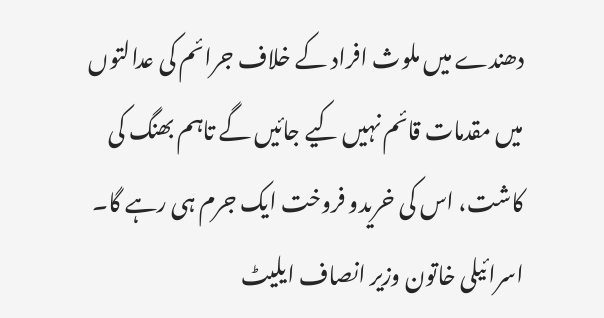دھندے میں ملوث افراد کے خلاف جرائم کی عدالتوں میں مقدمات قائم نہیں کیے جائیں گے تاہم بھنگ کی کاشت، اس کی خریدو فروخت ایک جرم ہی رہے گا۔
اسرائیلی خاتون وزیر انصاف ایلیٹ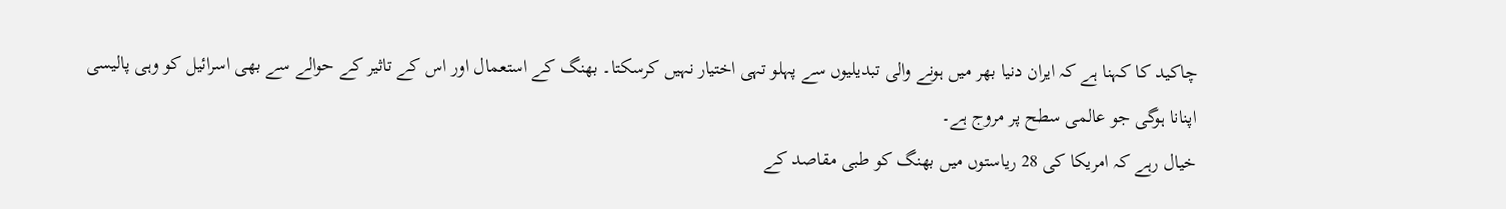چاکید کا کہنا ہے کہ ایران دنیا بھر میں ہونے والی تبدیلیوں سے پہلو تہی اختیار نہیں کرسکتا۔ بھنگ کے استعمال اور اس کے تاثیر کے حوالے سے بھی اسرائیل کو وہی پالیسی اپنانا ہوگی جو عالمی سطح پر مروج ہے۔
خیال رہے کہ امریکا کی 28 ریاستوں میں بھنگ کو طبی مقاصد کے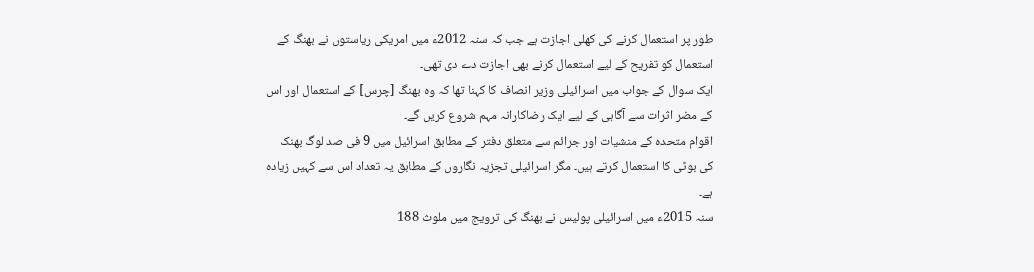طور پر استعمال کرنے کی کھلی اجازت ہے جب کہ سنہ 2012ء میں امریکی ریاستوں نے بھنگ کے استعمال کو تفریح کے لیے استعمال کرنے بھی اجازت دے دی تھی۔
ایک سوال کے جواب میں اسرائیلی وزیر انصاف کا کہنا تھا کہ وہ بھنگ [چرس] کے استعمال اور اس کے مضر اثرات سے آگاہی کے لیے ایک رضاکارانہ مہم شروع کریں گے۔
اقوام متحدہ کے منشیات اور جرائم سے متعلق دفتر کے مطابق اسرائیل میں 9 فی صد لوگ بھنک کی بوٹی کا استعمال کرتے ہیں۔ مگر اسرائیلی تجزیہ نگاروں کے مطابق یہ تعداد اس سے کہیں زیادہ ہے۔
سنہ 2015ء میں اسرائیلی پولیس نے بھنگ کی ترویج میں ملوث 188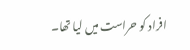افراد کو حراست میں لیا تھا۔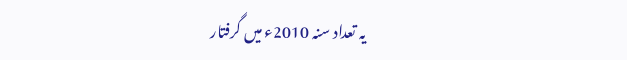یہ تعداد سنہ 2010ء میں گرفتار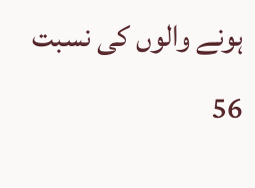ہونے والوں کی نسبت 56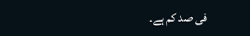فی صد کم ہے۔